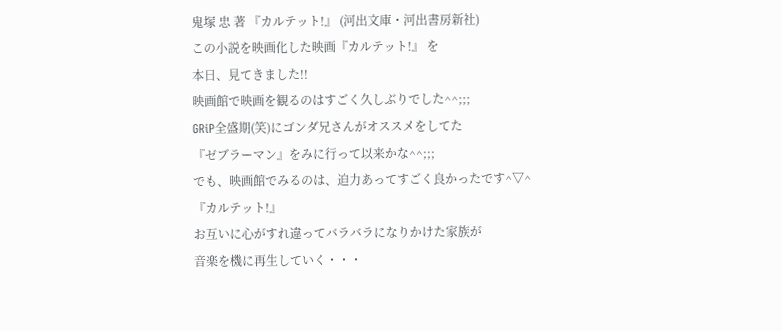鬼塚 忠 著 『カルテット!』 (河出文庫・河出書房新社)
この小説を映画化した映画『カルテット!』 を
本日、見てきました!!
映画館で映画を観るのはすごく久しぶりでした^^;;;
GRiP全盛期(笑)にゴンダ兄さんがオススメをしてた
『ゼブラーマン』をみに行って以来かな^^;;;
でも、映画館でみるのは、迫力あってすごく良かったです^▽^
『カルテット!』
お互いに心がすれ違ってバラバラになりかけた家族が
音楽を機に再生していく・・・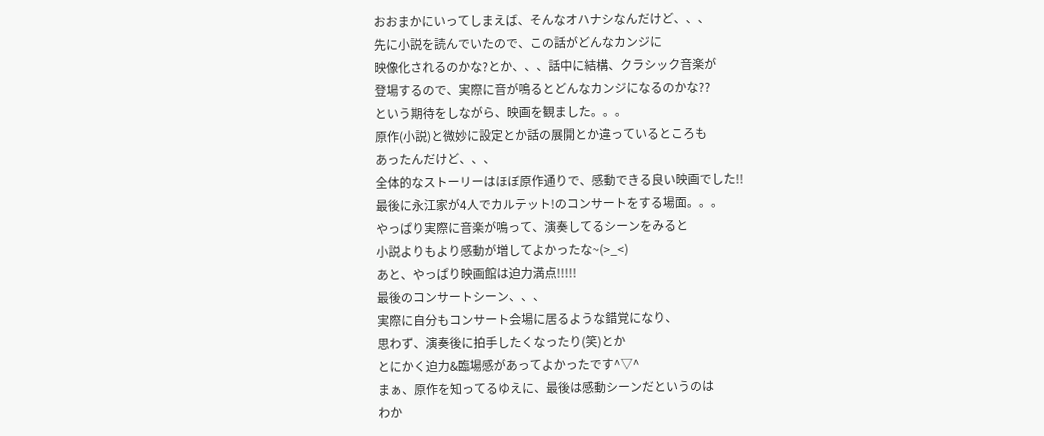おおまかにいってしまえば、そんなオハナシなんだけど、、、
先に小説を読んでいたので、この話がどんなカンジに
映像化されるのかな?とか、、、話中に結構、クラシック音楽が
登場するので、実際に音が鳴るとどんなカンジになるのかな??
という期待をしながら、映画を観ました。。。
原作(小説)と微妙に設定とか話の展開とか違っているところも
あったんだけど、、、
全体的なストーリーはほぼ原作通りで、感動できる良い映画でした!!
最後に永江家が4人でカルテット!のコンサートをする場面。。。
やっぱり実際に音楽が鳴って、演奏してるシーンをみると
小説よりもより感動が増してよかったな~(>_<)
あと、やっぱり映画館は迫力満点!!!!!
最後のコンサートシーン、、、
実際に自分もコンサート会場に居るような錯覚になり、
思わず、演奏後に拍手したくなったり(笑)とか
とにかく迫力&臨場感があってよかったです^▽^
まぁ、原作を知ってるゆえに、最後は感動シーンだというのは
わか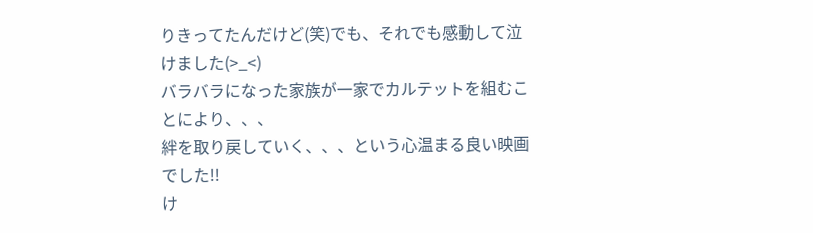りきってたんだけど(笑)でも、それでも感動して泣けました(>_<)
バラバラになった家族が一家でカルテットを組むことにより、、、
絆を取り戻していく、、、という心温まる良い映画でした!!
け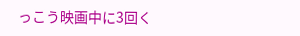っこう映画中に3回く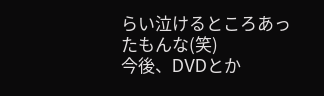らい泣けるところあったもんな(笑)
今後、DVDとか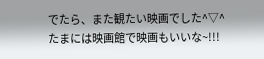でたら、また観たい映画でした^▽^
たまには映画館で映画もいいな~!!!